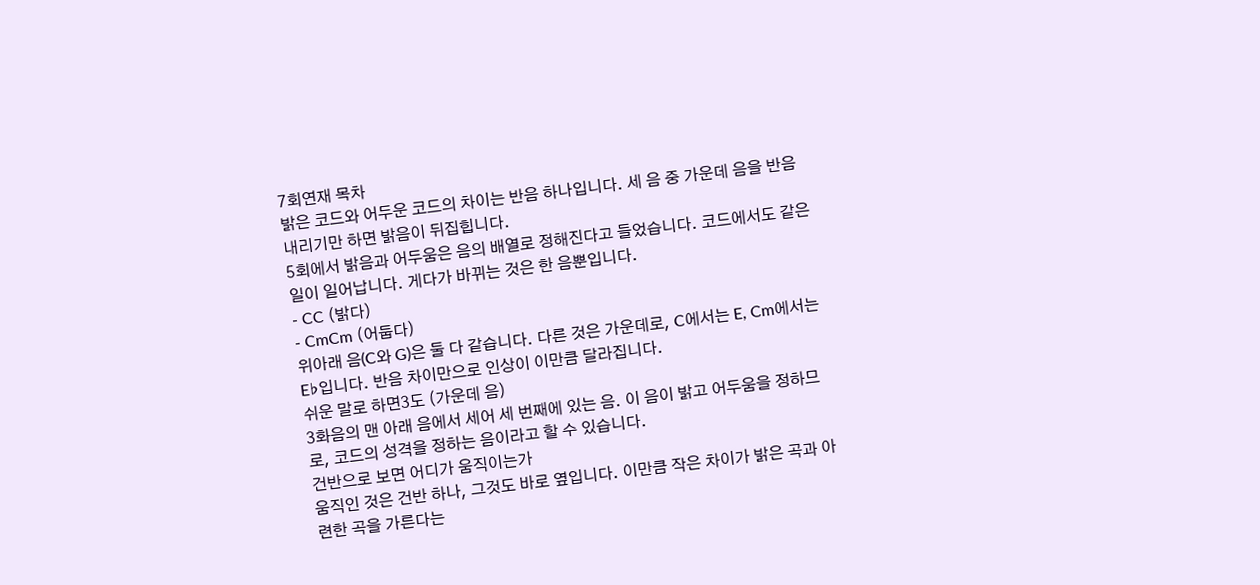7회연재 목차
밝은 코드와 어두운 코드의 차이는 반음 하나입니다. 세 음 중 가운데 음을 반음 내리기만 하면 밝음이 뒤집힙니다.
5회에서 밝음과 어두움은 음의 배열로 정해진다고 들었습니다. 코드에서도 같은 일이 일어납니다. 게다가 바뀌는 것은 한 음뿐입니다.
- CC (밝다)
- CmCm (어둡다)
위아래 음(C와 G)은 둘 다 같습니다. 다른 것은 가운데로, C에서는 E, Cm에서는 E♭입니다. 반음 차이만으로 인상이 이만큼 달라집니다.
쉬운 말로 하면3도 (가운데 음)
3화음의 맨 아래 음에서 세어 세 번째에 있는 음. 이 음이 밝고 어두움을 정하므로, 코드의 성격을 정하는 음이라고 할 수 있습니다.
건반으로 보면 어디가 움직이는가
움직인 것은 건반 하나, 그것도 바로 옆입니다. 이만큼 작은 차이가 밝은 곡과 아련한 곡을 가른다는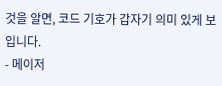것을 알면, 코드 기호가 갑자기 의미 있게 보입니다.
- 메이저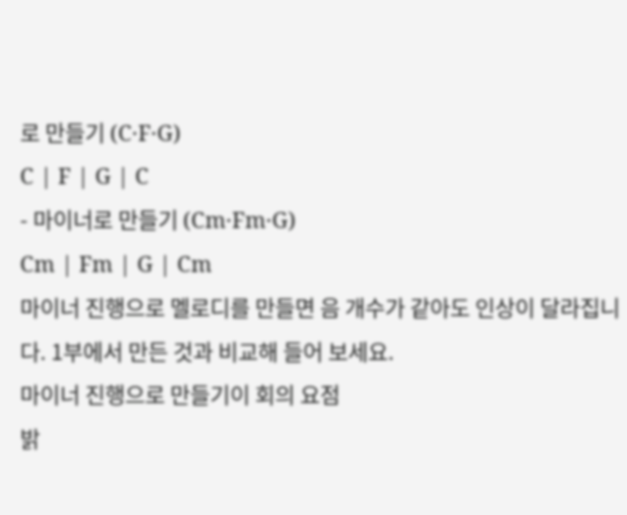로 만들기 (C·F·G)
C | F | G | C
- 마이너로 만들기 (Cm·Fm·G)
Cm | Fm | G | Cm
마이너 진행으로 멜로디를 만들면 음 개수가 같아도 인상이 달라집니다. 1부에서 만든 것과 비교해 들어 보세요.
마이너 진행으로 만들기이 회의 요점
밝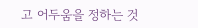고 어두움을 정하는 것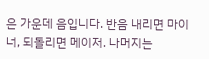은 가운데 음입니다. 반음 내리면 마이너, 되돌리면 메이저. 나머지는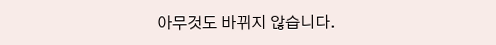아무것도 바뀌지 않습니다.